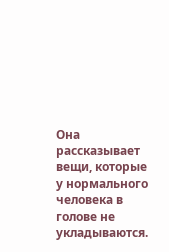Она рассказывает вещи, которые у нормального человека в голове не укладываются.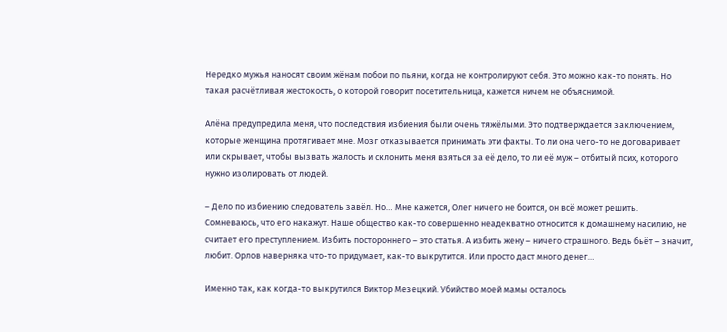Нередко мужья наносят своим жёнам побои по пьяни, когда не контролируют себя. Это можно как-то понять. Но такая расчётливая жестокость, о которой говорит посетительница, кажется ничем не объяснимой.

Алёна предупредила меня, что последствия избиения были очень тяжёлыми. Это подтверждается заключением, которые женщина протягивает мне. Мозг отказывается принимать эти факты. То ли она чего-то не договаривает или скрывает, чтобы вызвать жалость и склонить меня взяться за её дело, то ли её муж – отбитый псих, которого нужно изолировать от людей.

– Дело по избиению следователь завёл. Но… Мне кажется, Олег ничего не боится, он всё может решить. Сомневаюсь, что его накажут. Наше общество как-то совершенно неадекватно относится к домашнему насилию, не считает его преступлением. Избить постороннего – это статья. А избить жену – ничего страшного. Ведь бьёт – значит, любит. Орлов наверняка что-то придумает, как-то выкрутится. Или просто даст много денег…

Именно так, как когда-то выкрутился Виктор Мезецкий. Убийство моей мамы осталось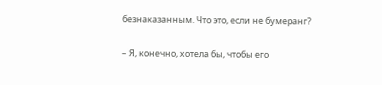безнаказанным. Что это, если не бумеранг?

– Я, конечно, хотела бы, чтобы его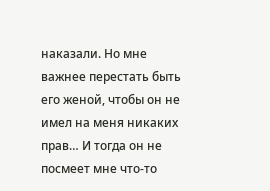наказали. Но мне важнее перестать быть его женой, чтобы он не имел на меня никаких прав… И тогда он не посмеет мне что-то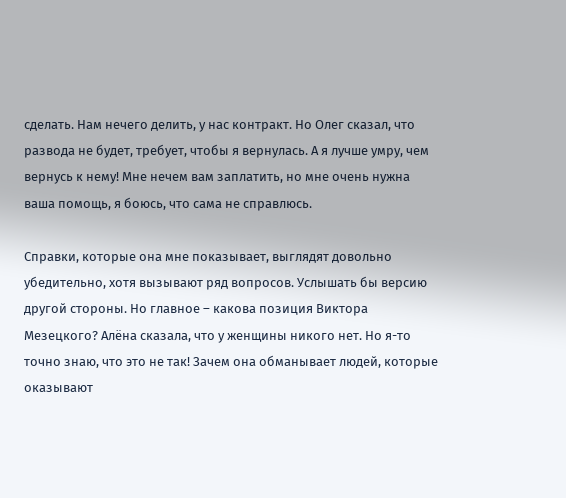сделать. Нам нечего делить, у нас контракт. Но Олег сказал, что развода не будет, требует, чтобы я вернулась. А я лучше умру, чем вернусь к нему! Мне нечем вам заплатить, но мне очень нужна ваша помощь, я боюсь, что сама не справлюсь.

Справки, которые она мне показывает, выглядят довольно убедительно, хотя вызывают ряд вопросов. Услышать бы версию другой стороны. Но главное – какова позиция Виктора Мезецкого? Алёна сказала, что у женщины никого нет. Но я-то точно знаю, что это не так! Зачем она обманывает людей, которые оказывают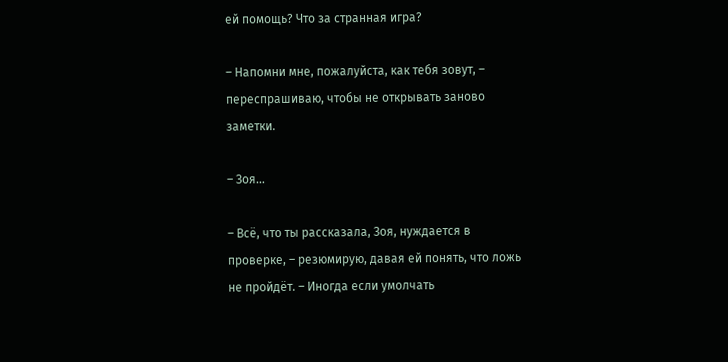ей помощь? Что за странная игра?

– Напомни мне, пожалуйста, как тебя зовут, – переспрашиваю, чтобы не открывать заново заметки.

– Зоя…

– Всё, что ты рассказала, Зоя, нуждается в проверке, – резюмирую, давая ей понять, что ложь не пройдёт. – Иногда если умолчать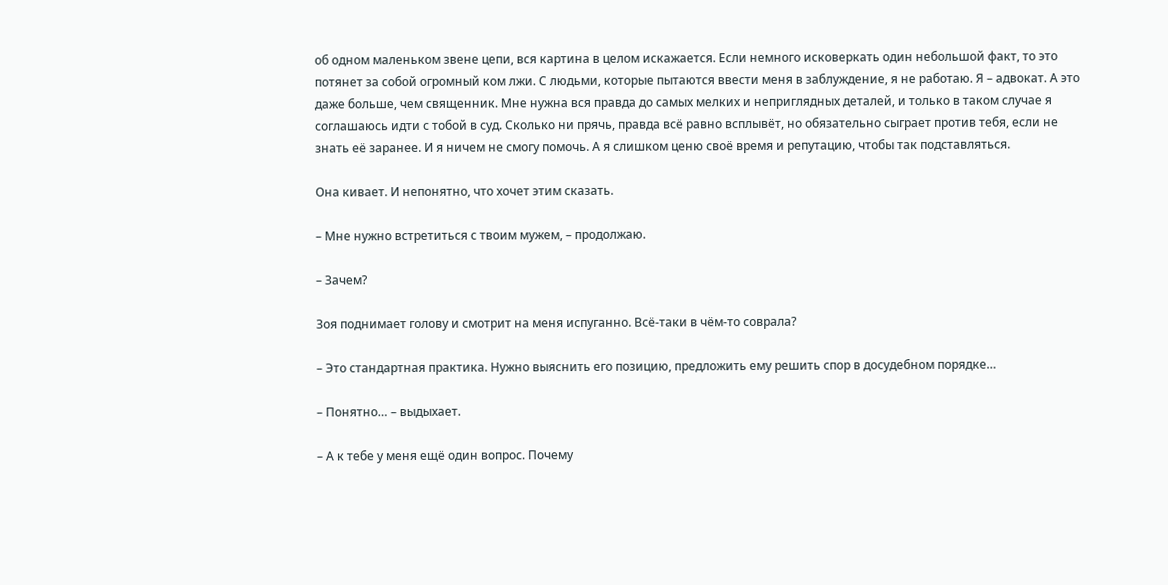об одном маленьком звене цепи, вся картина в целом искажается. Если немного исковеркать один небольшой факт, то это потянет за собой огромный ком лжи. С людьми, которые пытаются ввести меня в заблуждение, я не работаю. Я – адвокат. А это даже больше, чем священник. Мне нужна вся правда до самых мелких и неприглядных деталей, и только в таком случае я соглашаюсь идти с тобой в суд. Сколько ни прячь, правда всё равно всплывёт, но обязательно сыграет против тебя, если не знать её заранее. И я ничем не смогу помочь. А я слишком ценю своё время и репутацию, чтобы так подставляться.

Она кивает. И непонятно, что хочет этим сказать.

– Мне нужно встретиться с твоим мужем, – продолжаю.

– Зачем?

Зоя поднимает голову и смотрит на меня испуганно. Всё-таки в чём-то соврала?

– Это стандартная практика. Нужно выяснить его позицию, предложить ему решить спор в досудебном порядке…

– Понятно… – выдыхает.

– А к тебе у меня ещё один вопрос. Почему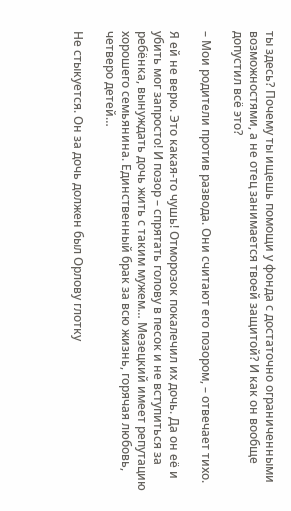ты здесь? Почему ты ищешь помощи у фонда с достаточно ограниченными возможностями, а не отец занимается твоей защитой? И как он вообще допустил всё это?

– Мои родители против развода. Они считают его позором, – отвечает тихо.

Я ей не верю. Это какая-то чушь! Отморозок покалечил их дочь. Да он её и убить мог запросто! И позор – спрятать голову в песок и не вступиться за ребёнка, вынуждать дочь жить с таким мужем… Мезецкий имеет репутацию хорошего семьянина. Единственный брак за всю жизнь, горячая любовь, четверо детей…

Не стыкуется. Он за дочь должен был Орлову глотку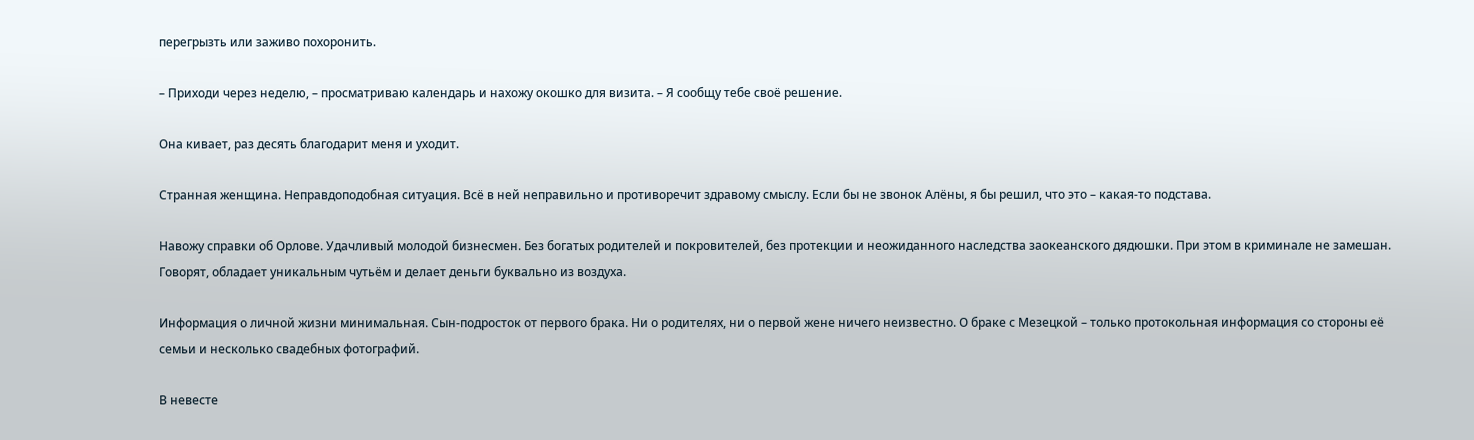перегрызть или заживо похоронить.

– Приходи через неделю, – просматриваю календарь и нахожу окошко для визита. – Я сообщу тебе своё решение.

Она кивает, раз десять благодарит меня и уходит.

Странная женщина. Неправдоподобная ситуация. Всё в ней неправильно и противоречит здравому смыслу. Если бы не звонок Алёны, я бы решил, что это – какая-то подстава.

Навожу справки об Орлове. Удачливый молодой бизнесмен. Без богатых родителей и покровителей, без протекции и неожиданного наследства заокеанского дядюшки. При этом в криминале не замешан. Говорят, обладает уникальным чутьём и делает деньги буквально из воздуха.

Информация о личной жизни минимальная. Сын-подросток от первого брака. Ни о родителях, ни о первой жене ничего неизвестно. О браке с Мезецкой – только протокольная информация со стороны её семьи и несколько свадебных фотографий.

В невесте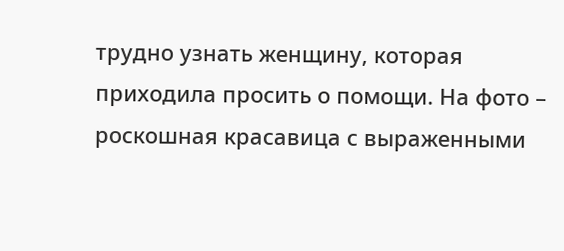трудно узнать женщину, которая приходила просить о помощи. На фото – роскошная красавица с выраженными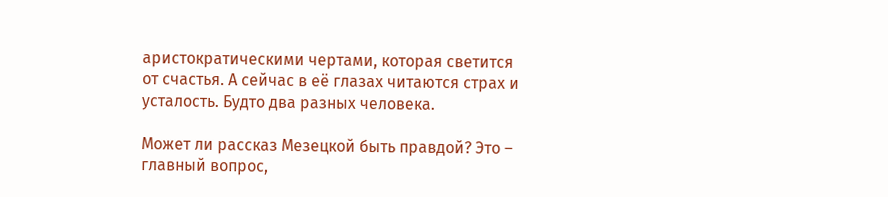аристократическими чертами, которая светится от счастья. А сейчас в её глазах читаются страх и усталость. Будто два разных человека.

Может ли рассказ Мезецкой быть правдой? Это – главный вопрос,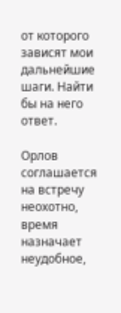от которого зависят мои дальнейшие шаги. Найти бы на него ответ.

Орлов соглашается на встречу неохотно, время назначает неудобное,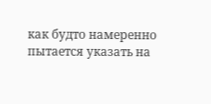как будто намеренно пытается указать на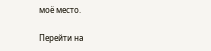моё место.

Перейти на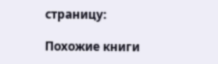страницу:

Похожие книги